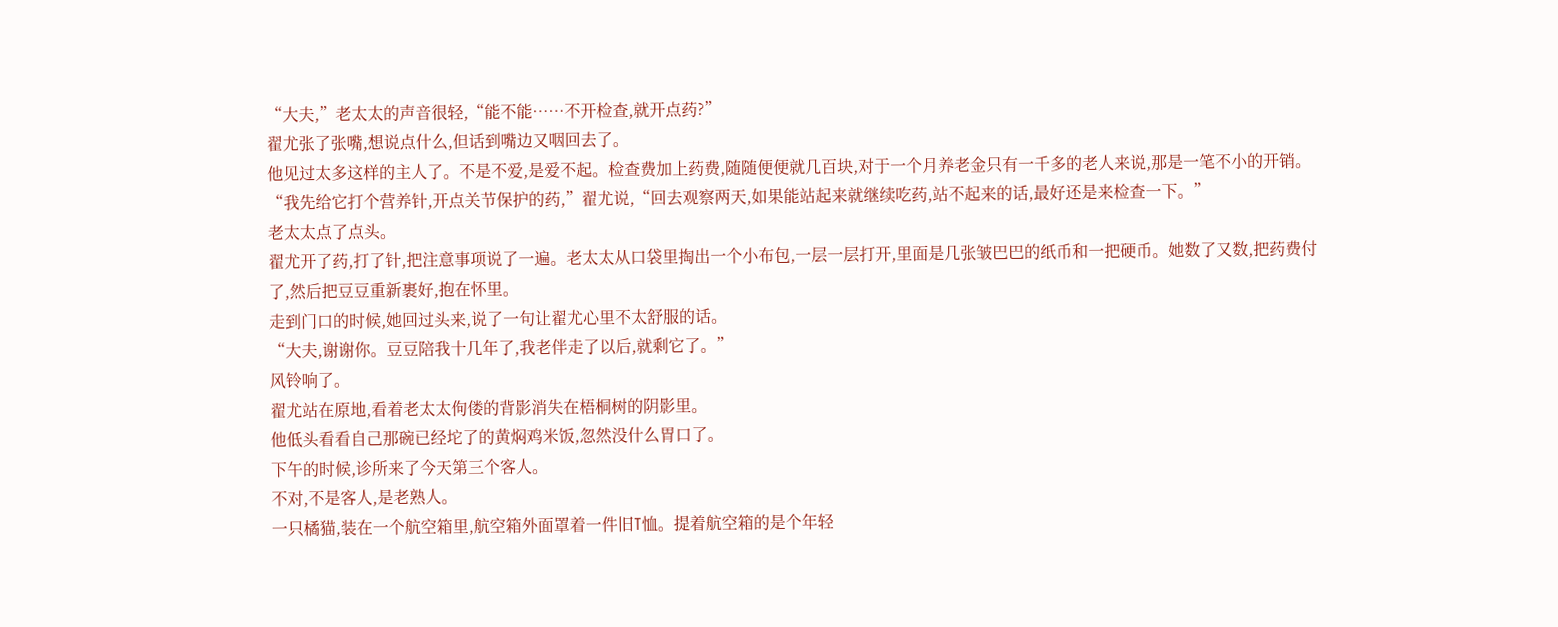“大夫,”老太太的声音很轻,“能不能……不开检查,就开点药?”
翟尤张了张嘴,想说点什么,但话到嘴边又咽回去了。
他见过太多这样的主人了。不是不爱,是爱不起。检查费加上药费,随随便便就几百块,对于一个月养老金只有一千多的老人来说,那是一笔不小的开销。
“我先给它打个营养针,开点关节保护的药,”翟尤说,“回去观察两天,如果能站起来就继续吃药,站不起来的话,最好还是来检查一下。”
老太太点了点头。
翟尤开了药,打了针,把注意事项说了一遍。老太太从口袋里掏出一个小布包,一层一层打开,里面是几张皱巴巴的纸币和一把硬币。她数了又数,把药费付了,然后把豆豆重新裹好,抱在怀里。
走到门口的时候,她回过头来,说了一句让翟尤心里不太舒服的话。
“大夫,谢谢你。豆豆陪我十几年了,我老伴走了以后,就剩它了。”
风铃响了。
翟尤站在原地,看着老太太佝偻的背影消失在梧桐树的阴影里。
他低头看看自己那碗已经坨了的黄焖鸡米饭,忽然没什么胃口了。
下午的时候,诊所来了今天第三个客人。
不对,不是客人,是老熟人。
一只橘猫,装在一个航空箱里,航空箱外面罩着一件旧T恤。提着航空箱的是个年轻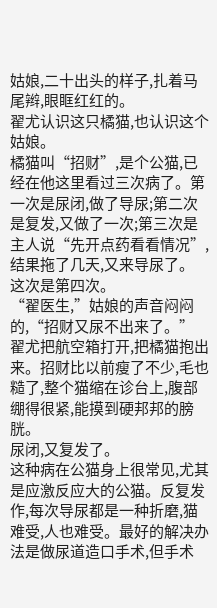姑娘,二十出头的样子,扎着马尾辫,眼眶红红的。
翟尤认识这只橘猫,也认识这个姑娘。
橘猫叫“招财”,是个公猫,已经在他这里看过三次病了。第一次是尿闭,做了导尿;第二次是复发,又做了一次;第三次是主人说“先开点药看看情况”,结果拖了几天,又来导尿了。
这次是第四次。
“翟医生,”姑娘的声音闷闷的,“招财又尿不出来了。”
翟尤把航空箱打开,把橘猫抱出来。招财比以前瘦了不少,毛也糙了,整个猫缩在诊台上,腹部绷得很紧,能摸到硬邦邦的膀胱。
尿闭,又复发了。
这种病在公猫身上很常见,尤其是应激反应大的公猫。反复发作,每次导尿都是一种折磨,猫难受,人也难受。最好的解决办法是做尿道造口手术,但手术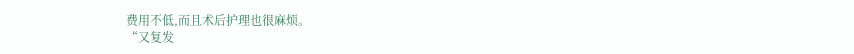费用不低,而且术后护理也很麻烦。
“又复发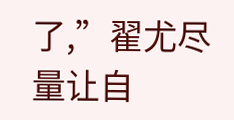了,”翟尤尽量让自